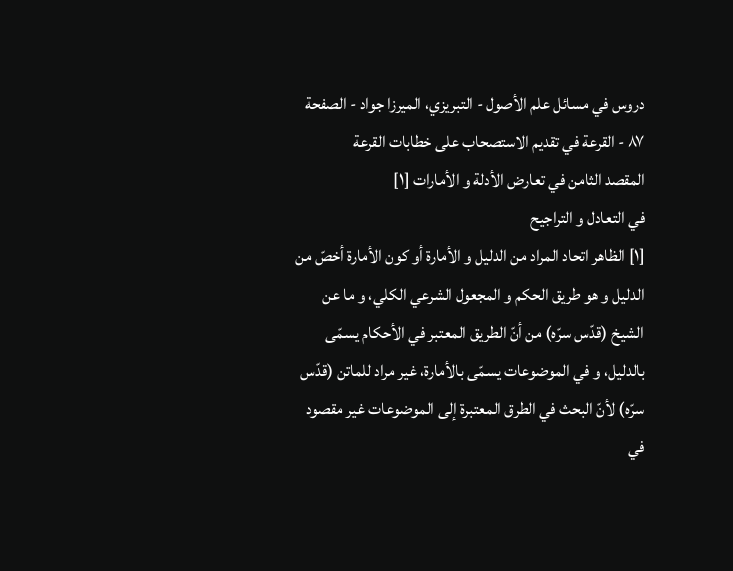دروس في مسائل علم الأصول - التبريزي، الميرزا جواد - الصفحة ٨٧ - القرعة في تقديم الاستصحاب على خطابات القرعة
المقصد الثامن في تعارض الأدلة و الأمارات [١]
في التعادل و التراجيح
[١] الظاهر اتحاد المراد من الدليل و الأمارة أو كون الأمارة أخصّ من الدليل و هو طريق الحكم و المجعول الشرعي الكلي، و ما عن الشيخ (قدّس سرّه) من أنّ الطريق المعتبر في الأحكام يسمّى بالدليل، و في الموضوعات يسمّى بالأمارة، غير مراد للماتن (قدّس سرّه) لأنّ البحث في الطرق المعتبرة إلى الموضوعات غير مقصود في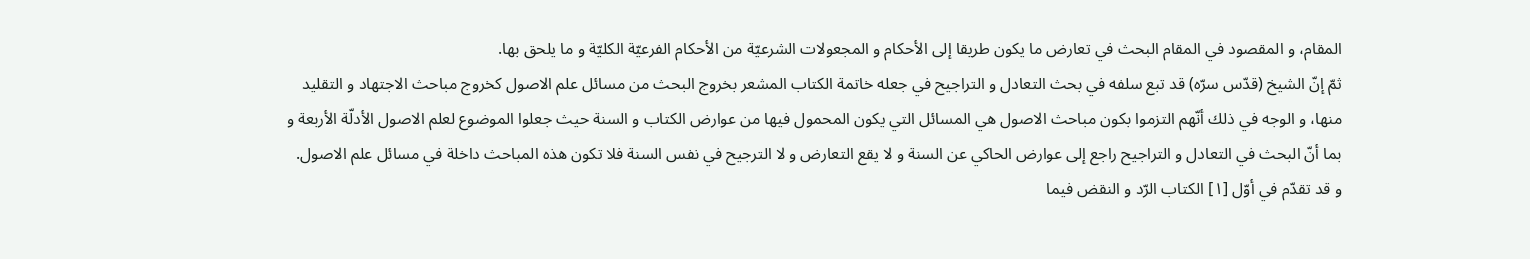المقام، و المقصود في المقام البحث في تعارض ما يكون طريقا إلى الأحكام و المجعولات الشرعيّة من الأحكام الفرعيّة الكليّة و ما يلحق بها.
ثمّ إنّ الشيخ (قدّس سرّه) قد تبع سلفه في بحث التعادل و التراجيح في جعله خاتمة الكتاب المشعر بخروج البحث من مسائل علم الاصول كخروج مباحث الاجتهاد و التقليد منها، و الوجه في ذلك أنّهم التزموا بكون مباحث الاصول هي المسائل التي يكون المحمول فيها من عوارض الكتاب و السنة حيث جعلوا الموضوع لعلم الاصول الأدلّة الأربعة و بما أنّ البحث في التعادل و التراجيح راجع إلى عوارض الحاكي عن السنة و لا يقع التعارض و لا الترجيح في نفس السنة فلا تكون هذه المباحث داخلة في مسائل علم الاصول.
و قد تقدّم في أوّل [١] الكتاب الرّد و النقض فيما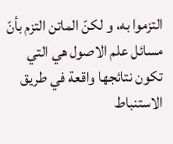التزموا به، و لكنّ الماتن التزم بأنّ مسائل علم الاصول هي التي تكون نتائجها واقعة في طريق الاستنباط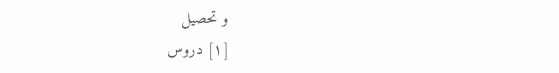و تحصيل
[١] دروس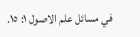في مسائل علم الاصول ١: ١٥.